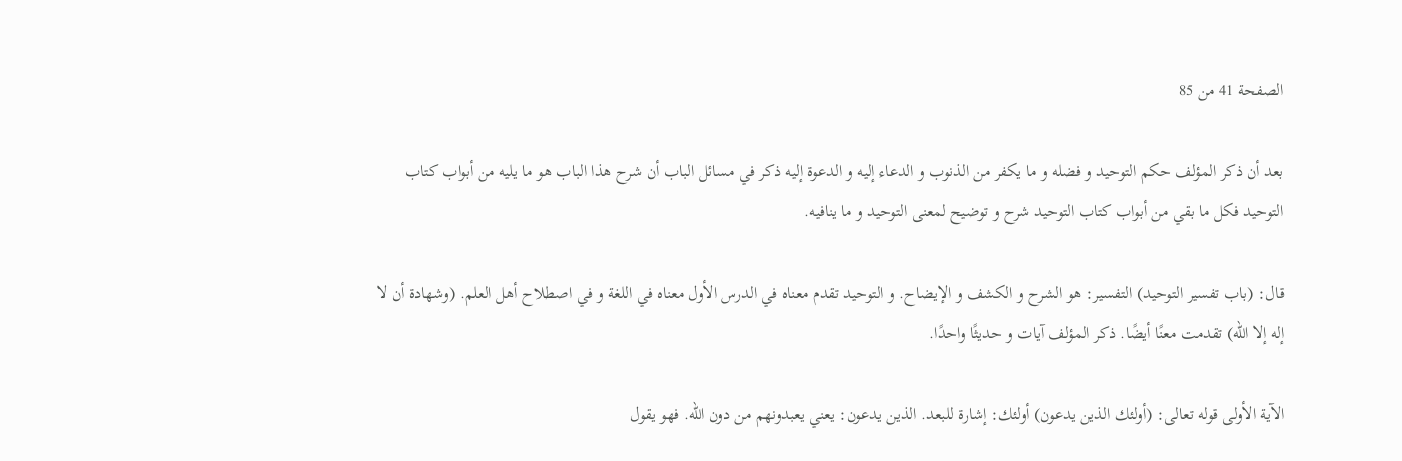الصفحة 41 من 85

بعد أن ذكر المؤلف حكم التوحيد و فضله و ما يكفر من الذنوب و الدعاء إليه و الدعوة إليه ذكر في مسائل الباب أن شرح هذا الباب هو ما يليه من أبواب كتاب التوحيد فكل ما بقي من أبواب كتاب التوحيد شرح و توضيح لمعنى التوحيد و ما ينافيه.

قال: (باب تفسير التوحيد) التفسير: هو الشرح و الكشف و الإيضاح. و التوحيد تقدم معناه في الدرس الأول معناه في اللغة و في اصطلاح أهل العلم. (وشهادة أن لا إله إلا الله) تقدمت معنًا أيضًا. ذكر المؤلف آيات و حديثًا واحدًا.

الآية الأولى قوله تعالى: (أولئك الذين يدعون) أولئك: إشارة للبعد. الذين يدعون: يعني يعبدونهم من دون الله. فهو يقول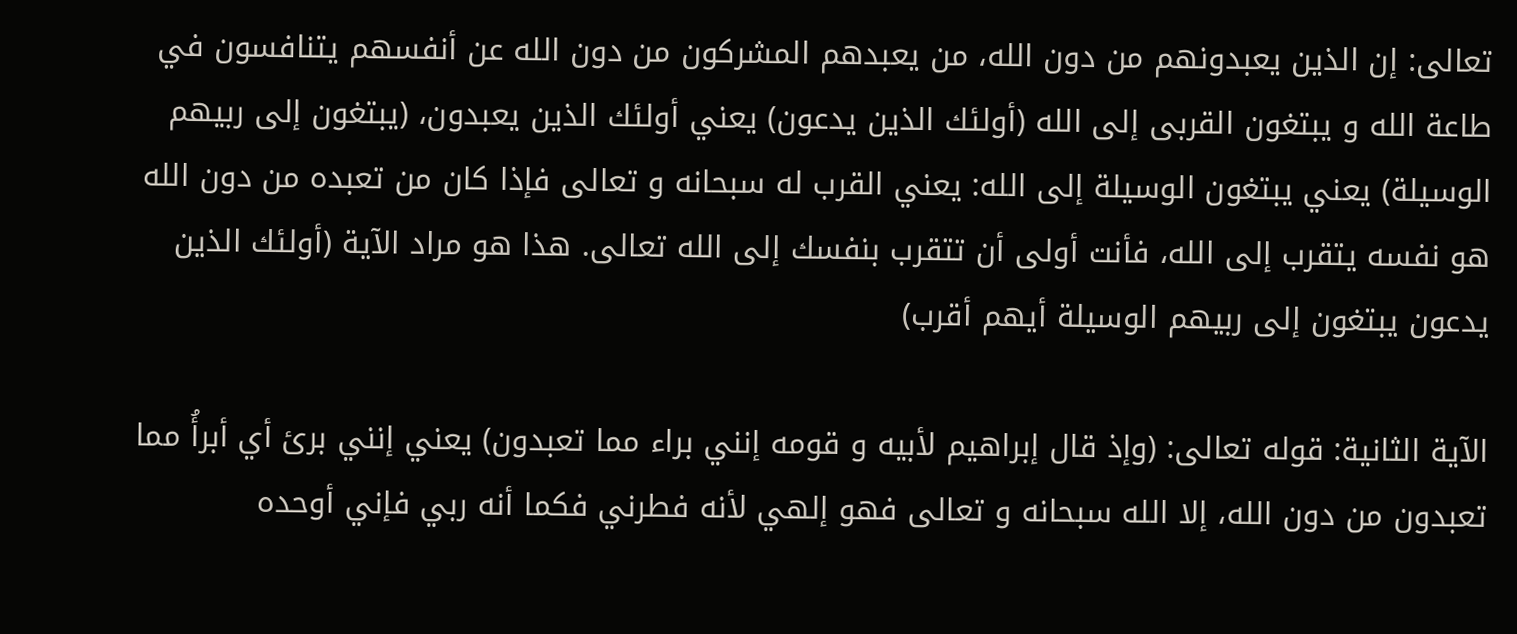تعالى: إن الذين يعبدونهم من دون الله، من يعبدهم المشركون من دون الله عن أنفسهم يتنافسون في طاعة الله و يبتغون القربى إلى الله (أولئك الذين يدعون) يعني أولئك الذين يعبدون، (يبتغون إلى ربيهم الوسيلة) يعني يبتغون الوسيلة إلى الله: يعني القرب له سبحانه و تعالى فإذا كان من تعبده من دون الله هو نفسه يتقرب إلى الله، فأنت أولى أن تتقرب بنفسك إلى الله تعالى. هذا هو مراد الآية (أولئك الذين يدعون يبتغون إلى ربيهم الوسيلة أيهم أقرب)

الآية الثانية: قوله تعالى: (وإذ قال إبراهيم لأبيه و قومه إنني براء مما تعبدون) يعني إنني برئ أي أبرأُ مما تعبدون من دون الله، إلا الله سبحانه و تعالى فهو إلهي لأنه فطرني فكما أنه ربي فإني أوحده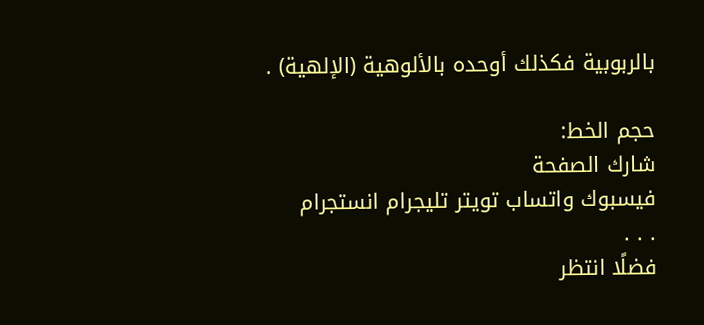بالربوبية فكذلك أوحده بالألوهية (الإلهية) .

حجم الخط:
شارك الصفحة
فيسبوك واتساب تويتر تليجرام انستجرام
. . .
فضلًا انتظر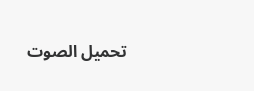تحميل الصوت